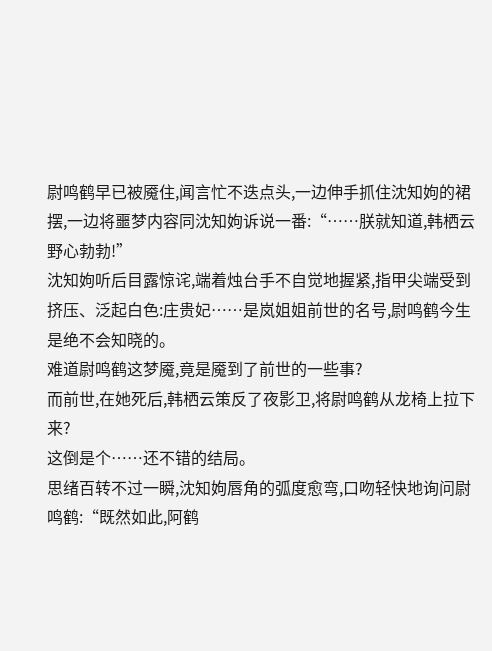尉鸣鹤早已被魇住,闻言忙不迭点头,一边伸手抓住沈知姁的裙摆,一边将噩梦内容同沈知姁诉说一番:“……朕就知道,韩栖云野心勃勃!”
沈知姁听后目露惊诧,端着烛台手不自觉地握紧,指甲尖端受到挤压、泛起白色:庄贵妃……是岚姐姐前世的名号,尉鸣鹤今生是绝不会知晓的。
难道尉鸣鹤这梦魇,竟是魇到了前世的一些事?
而前世,在她死后,韩栖云策反了夜影卫,将尉鸣鹤从龙椅上拉下来?
这倒是个……还不错的结局。
思绪百转不过一瞬,沈知姁唇角的弧度愈弯,口吻轻快地询问尉鸣鹤:“既然如此,阿鹤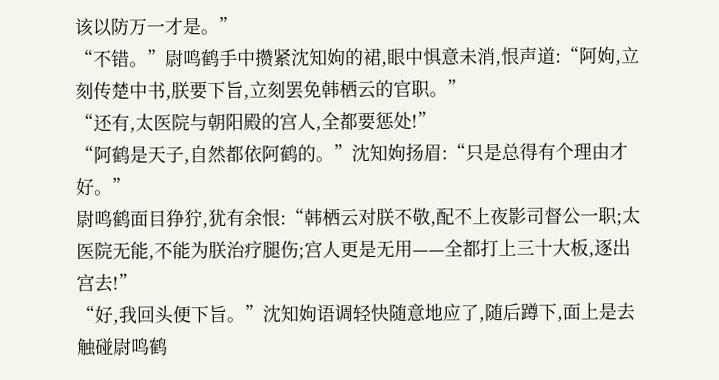该以防万一才是。”
“不错。”尉鸣鹤手中攒紧沈知姁的裙,眼中惧意未消,恨声道:“阿姁,立刻传楚中书,朕要下旨,立刻罢免韩栖云的官职。”
“还有,太医院与朝阳殿的宫人,全都要惩处!”
“阿鹤是天子,自然都依阿鹤的。”沈知姁扬眉:“只是总得有个理由才好。”
尉鸣鹤面目狰狞,犹有余恨:“韩栖云对朕不敬,配不上夜影司督公一职;太医院无能,不能为朕治疗腿伤;宫人更是无用——全都打上三十大板,逐出宫去!”
“好,我回头便下旨。”沈知姁语调轻快随意地应了,随后蹲下,面上是去触碰尉鸣鹤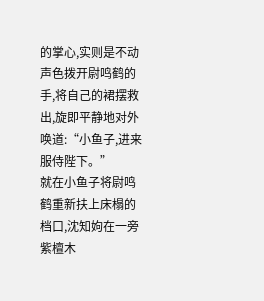的掌心,实则是不动声色拨开尉鸣鹤的手,将自己的裙摆救出,旋即平静地对外唤道:“小鱼子,进来服侍陛下。”
就在小鱼子将尉鸣鹤重新扶上床榻的档口,沈知姁在一旁紫檀木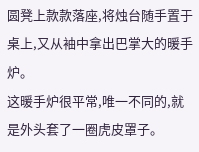圆凳上款款落座,将烛台随手置于桌上,又从袖中拿出巴掌大的暖手炉。
这暖手炉很平常,唯一不同的,就是外头套了一圈虎皮罩子。